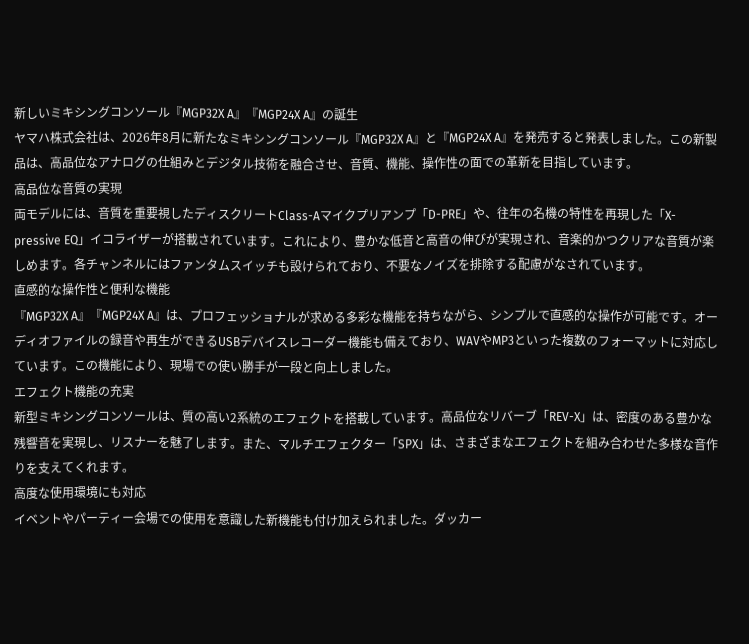新しいミキシングコンソール『MGP32X A』『MGP24X A』の誕生
ヤマハ株式会社は、2026年8月に新たなミキシングコンソール『MGP32X A』と『MGP24X A』を発売すると発表しました。この新製品は、高品位なアナログの仕組みとデジタル技術を融合させ、音質、機能、操作性の面での革新を目指しています。
高品位な音質の実現
両モデルには、音質を重要視したディスクリートClass-Aマイクプリアンプ「D-PRE」や、往年の名機の特性を再現した「X-pressive EQ」イコライザーが搭載されています。これにより、豊かな低音と高音の伸びが実現され、音楽的かつクリアな音質が楽しめます。各チャンネルにはファンタムスイッチも設けられており、不要なノイズを排除する配慮がなされています。
直感的な操作性と便利な機能
『MGP32X A』『MGP24X A』は、プロフェッショナルが求める多彩な機能を持ちながら、シンプルで直感的な操作が可能です。オーディオファイルの録音や再生ができるUSBデバイスレコーダー機能も備えており、WAVやMP3といった複数のフォーマットに対応しています。この機能により、現場での使い勝手が一段と向上しました。
エフェクト機能の充実
新型ミキシングコンソールは、質の高い2系統のエフェクトを搭載しています。高品位なリバーブ「REV-X」は、密度のある豊かな残響音を実現し、リスナーを魅了します。また、マルチエフェクター「SPX」は、さまざまなエフェクトを組み合わせた多様な音作りを支えてくれます。
高度な使用環境にも対応
イベントやパーティー会場での使用を意識した新機能も付け加えられました。ダッカー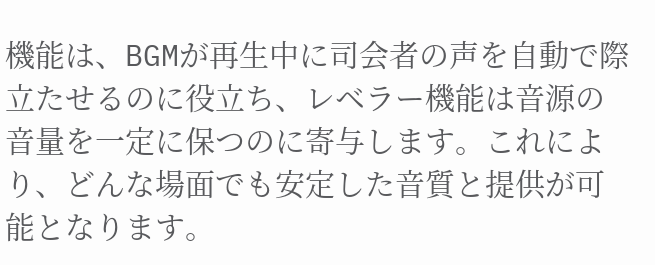機能は、BGMが再生中に司会者の声を自動で際立たせるのに役立ち、レベラー機能は音源の音量を一定に保つのに寄与します。これにより、どんな場面でも安定した音質と提供が可能となります。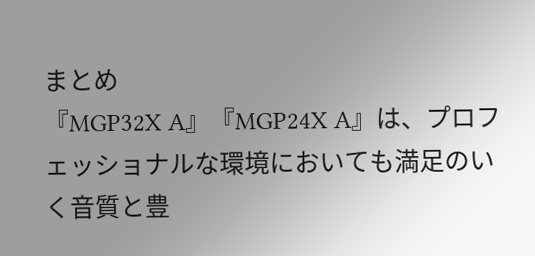まとめ
『MGP32X A』『MGP24X A』は、プロフェッショナルな環境においても満足のいく音質と豊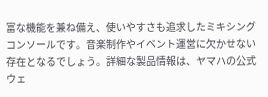富な機能を兼ね備え、使いやすさも追求したミキシングコンソールです。音楽制作やイベント運営に欠かせない存在となるでしょう。詳細な製品情報は、ヤマハの公式ウェ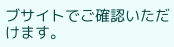ブサイトでご確認いただけます。